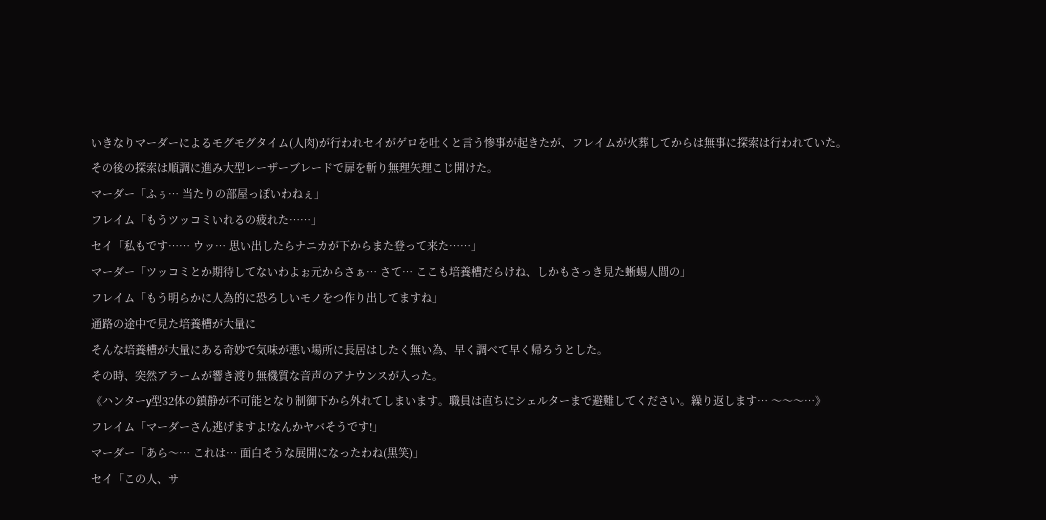いきなりマーダーによるモグモグタイム(人肉)が行われセイがゲロを吐くと言う惨事が起きたが、フレイムが火葬してからは無事に探索は行われていた。
その後の探索は順調に進み大型レーザーブレードで扉を斬り無理矢理こじ開けた。
マーダー「ふぅ… 当たりの部屋っぽいわねぇ」
フレイム「もうツッコミいれるの疲れた……」
セイ「私もです…… ウッ… 思い出したらナニカが下からまた登って来た……」
マーダー「ツッコミとか期待してないわよぉ元からさぁ… さて… ここも培養槽だらけね、しかもさっき見た蜥蜴人間の」
フレイム「もう明らかに人為的に恐ろしいモノをつ作り出してますね」
通路の途中で見た培養槽が大量に
そんな培養槽が大量にある奇妙で気味が悪い場所に長居はしたく無い為、早く調べて早く帰ろうとした。
その時、突然アラームが響き渡り無機質な音声のアナウンスが入った。
《ハンターy型32体の鎮静が不可能となり制御下から外れてしまいます。職員は直ちにシェルターまで避難してください。繰り返します… 〜〜〜…》
フレイム「マーダーさん逃げますよ!なんかヤバそうです!」
マーダー「あら〜… これは… 面白そうな展開になったわね(黒笑)」
セイ「この人、サ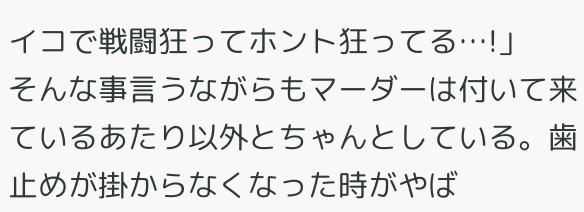イコで戦闘狂ってホント狂ってる…!」
そんな事言うながらもマーダーは付いて来ているあたり以外とちゃんとしている。歯止めが掛からなくなった時がやば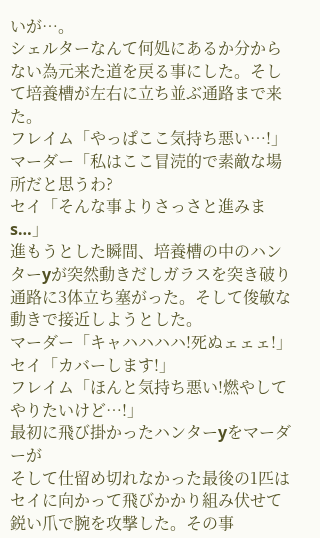いが…。
シェルターなんて何処にあるか分からない為元来た道を戻る事にした。そして培養槽が左右に立ち並ぶ通路まで来た。
フレイム「やっぱここ気持ち悪い…!」
マーダー「私はここ冒涜的で素敵な場所だと思うわ?
セイ「そんな事よりさっさと進みまs…」
進もうとした瞬間、培養槽の中のハンターyが突然動きだしガラスを突き破り通路に3体立ち塞がった。そして俊敏な動きで接近しようとした。
マーダー「キャハハハハ!死ぬェェェ!」
セイ「カバーします!」
フレイム「ほんと気持ち悪い!燃やしてやりたいけど…!」
最初に飛び掛かったハンターyをマーダーが
そして仕留め切れなかった最後の1匹はセイに向かって飛びかかり組み伏せて鋭い爪で腕を攻撃した。その事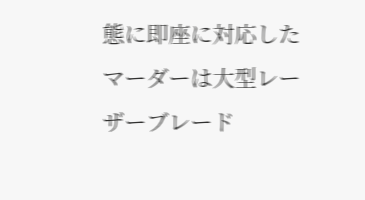態に即座に対応したマーダーは大型レーザーブレード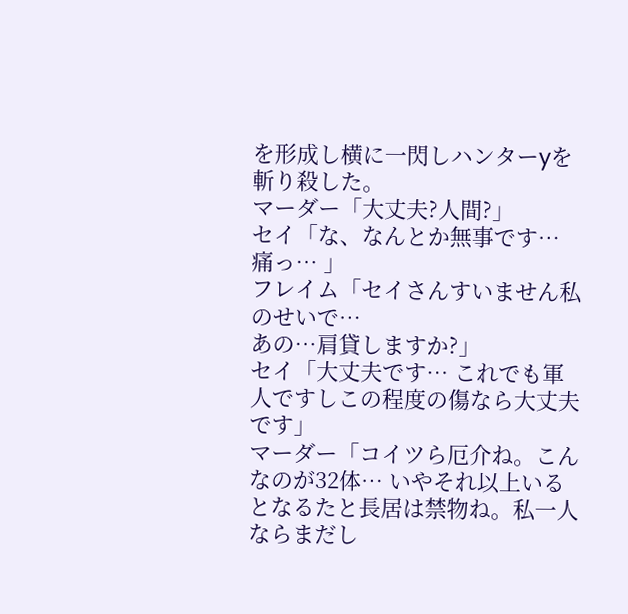を形成し横に一閃しハンターyを斬り殺した。
マーダー「大丈夫?人間?」
セイ「な、なんとか無事です… 痛っ… 」
フレイム「セイさんすいません私のせいで…
あの…肩貸しますか?」
セイ「大丈夫です… これでも軍人ですしこの程度の傷なら大丈夫です」
マーダー「コイツら厄介ね。こんなのが32体… いやそれ以上いるとなるたと長居は禁物ね。私一人ならまだし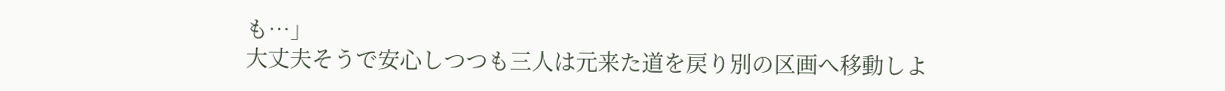も…」
大丈夫そうで安心しつつも三人は元来た道を戻り別の区画へ移動しよ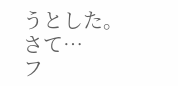うとした。
さて…
フ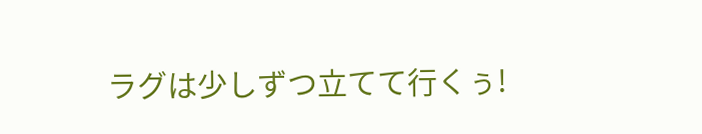ラグは少しずつ立てて行くぅ!